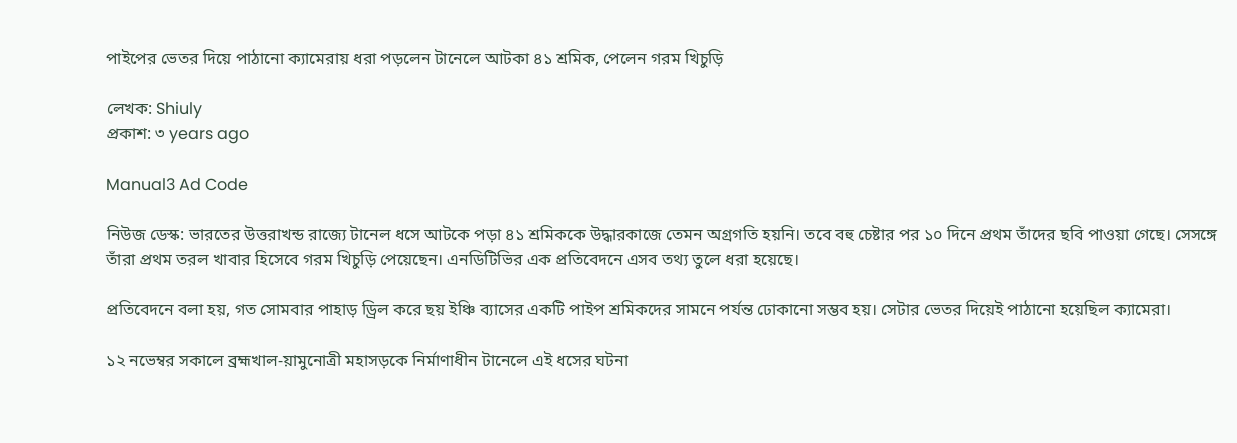পাইপের ভেতর দিয়ে পাঠানো ক্যামেরায় ধরা পড়লেন টানেলে আটকা ৪১ শ্রমিক, পেলেন গরম খিচুড়ি

লেখক: Shiuly
প্রকাশ: ৩ years ago

Manual3 Ad Code

নিউজ ডেস্ক: ভারতের উত্তরাখন্ড রাজ্যে টানেল ধসে আটকে পড়া ৪১ শ্রমিককে উদ্ধারকাজে তেমন অগ্রগতি হয়নি। তবে বহু চেষ্টার পর ১০ দিনে প্রথম তাঁদের ছবি পাওয়া গেছে। সেসঙ্গে তাঁরা প্রথম তরল খাবার হিসেবে গরম খিচুড়ি পেয়েছেন। এনডিটিভির এক প্রতিবেদনে এসব তথ্য তুলে ধরা হয়েছে।

প্রতিবেদনে বলা হয়, গত সোমবার পাহাড় ড্রিল করে ছয় ইঞ্চি ব্যাসের একটি পাইপ শ্রমিকদের সামনে পর্যন্ত ঢোকানো সম্ভব হয়। সেটার ভেতর দিয়েই পাঠানো হয়েছিল ক্যামেরা।

১২ নভেম্বর সকালে ব্রহ্মখাল-য়ামুনোত্রী মহাসড়কে নির্মাণাধীন টানেলে এই ধসের ঘটনা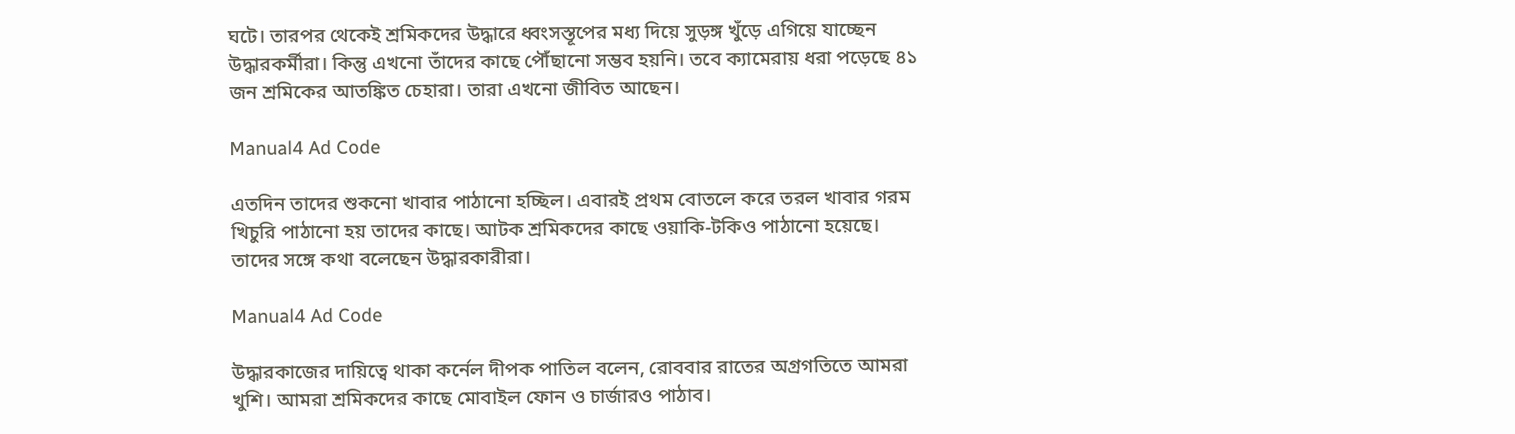ঘটে। তারপর থেকেই শ্রমিকদের উদ্ধারে ধ্বংসস্তূপের মধ্য দিয়ে সুড়ঙ্গ খুঁড়ে এগিয়ে যাচ্ছেন উদ্ধারকর্মীরা। কিন্তু এখনো তাঁদের কাছে পৌঁছানো সম্ভব হয়নি। তবে ক্যামেরায় ধরা পড়েছে ৪১ জন শ্রমিকের আতঙ্কিত চেহারা। তারা এখনো জীবিত আছেন।

Manual4 Ad Code

এতদিন তাদের শুকনো খাবার পাঠানো হচ্ছিল। এবারই প্রথম বোতলে করে তরল খাবার গরম খিচুরি পাঠানো হয় তাদের কাছে। আটক শ্রমিকদের কাছে ওয়াকি-টকিও পাঠানো হয়েছে। তাদের সঙ্গে কথা বলেছেন উদ্ধারকারীরা।

Manual4 Ad Code

উদ্ধারকাজের দায়িত্বে থাকা কর্নেল দীপক পাতিল বলেন, রোববার রাতের অগ্রগতিতে আমরা খুশি। আমরা শ্রমিকদের কাছে মোবাইল ফোন ও চার্জারও পাঠাব।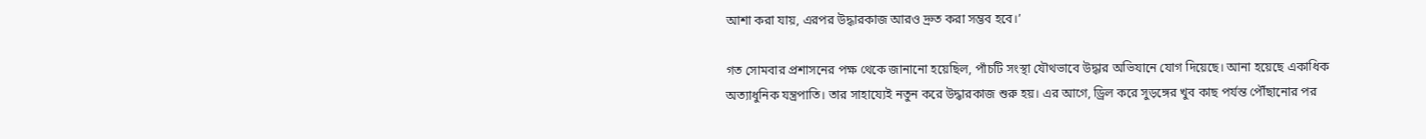আশা করা যায়, এরপর উদ্ধারকাজ আরও দ্রুত করা সম্ভব হবে।’

গত সোমবার প্রশাসনের পক্ষ থেকে জানানো হয়েছিল, পাঁচটি সংস্থা যৌথভাবে উদ্ধার অভিযানে যোগ দিয়েছে। আনা হয়েছে একাধিক অত্যাধুনিক যন্ত্রপাতি। তার সাহায্যেই নতুন করে উদ্ধারকাজ শুরু হয়। এর আগে, ড্রিল করে সুড়ঙ্গের খুব কাছ পর্যন্ত পৌঁছানোর পর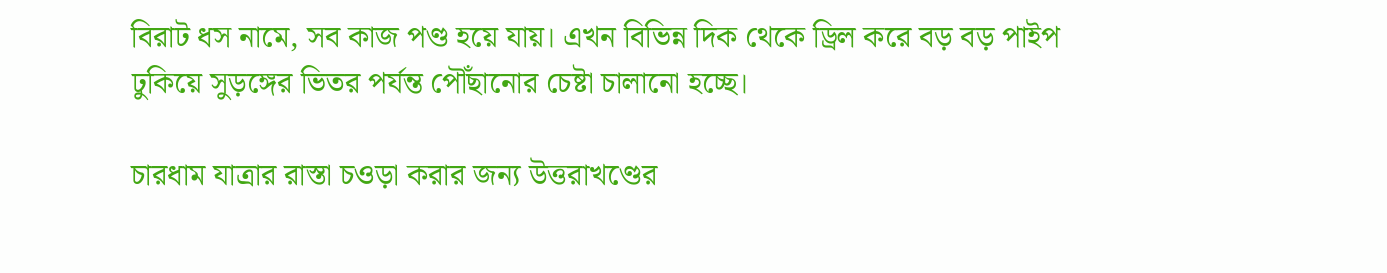বিরাট ধস নামে, সব কাজ পণ্ড হয়ে যায়। এখন বিভিন্ন দিক থেকে ড্রিল করে বড় বড় পাইপ ঢুকিয়ে সুড়ঙ্গের ভিতর পর্যন্ত পৌঁছানোর চেষ্টা চালানো হচ্ছে।

চারধাম যাত্রার রাস্তা চওড়া করার জন্য উত্তরাখণ্ডের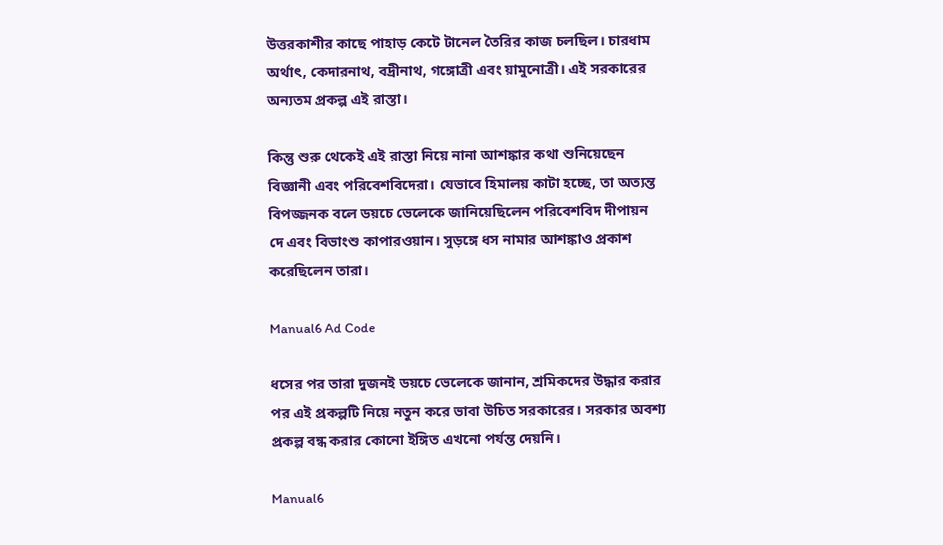উত্তরকাশীর কাছে পাহাড় কেটে টানেল তৈরির কাজ চলছিল। চারধাম অর্থাৎ, কেদারনাথ, বদ্রীনাথ, গঙ্গোত্রী এবং য়ামুনোত্রী। এই সরকারের অন্যতম প্রকল্প এই রাস্তা।

কিন্তু শুরু থেকেই এই রাস্তা নিয়ে নানা আশঙ্কার কথা শুনিয়েছেন বিজ্ঞানী এবং পরিবেশবিদেরা। যেভাবে হিমালয় কাটা হচ্ছে, তা অত্যন্ত বিপজ্জনক বলে ডয়চে ভেলেকে জানিয়েছিলেন পরিবেশবিদ দীপায়ন দে এবং বিভাংশু কাপারওয়ান। সুড়ঙ্গে ধস নামার আশঙ্কাও প্রকাশ করেছিলেন তারা।

Manual6 Ad Code

ধসের পর তারা দুজনই ডয়চে ভেলেকে জানান, শ্রমিকদের উদ্ধার করার পর এই প্রকল্পটি নিয়ে নতুন করে ভাবা উচিত সরকারের। সরকার অবশ্য প্রকল্প বন্ধ করার কোনো ইঙ্গিত এখনো পর্যন্ত দেয়নি।

Manual6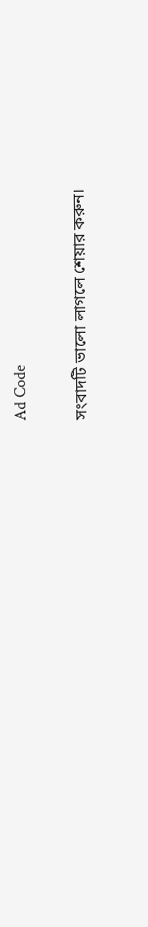Ad Code

সংবাদটি ভালো লাগলে শেয়ার করুন।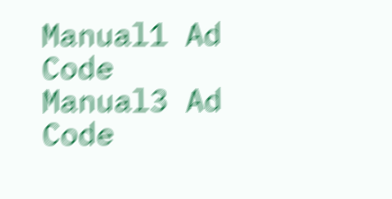Manual1 Ad Code
Manual3 Ad Code